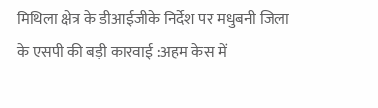मिथिला क्षेत्र के डीआईजीके निर्देश पर मधुबनी जिला के एसपी की बड़ी कारवाई :अहम केस में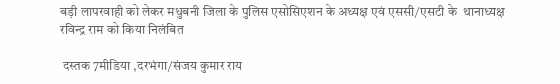बड़ी लापरवाही को लेकर मधुबनी जिला के पुलिस एसोसिएशन के अध्यक्ष एवं एससी/एसटी के  थानाध्यक्ष रविन्द्र राम को किया निलंबित

 दस्तक 7मीडिया ,दरभंगा/संजय कुमार राय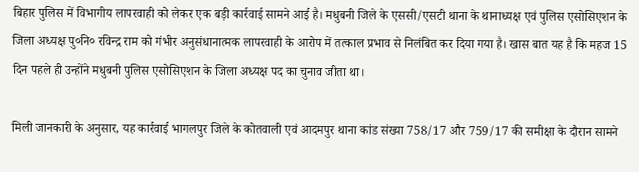बिहार पुलिस में विभागीय लापरवाही को लेकर एक बड़ी कार्रवाई सामने आई है। मधुबनी जिले के एससी/एसटी थाना के थानाध्यक्ष एवं पुलिस एसोसिएशन के जिला अध्यक्ष पु०नि० रविन्द्र राम को गंभीर अनुसंधानात्मक लापरवाही के आरोप में तत्काल प्रभाव से निलंबित कर दिया गया है। खास बात यह है कि महज 15 दिन पहले ही उन्होंने मधुबनी पुलिस एसोसिएशन के जिला अध्यक्ष पद का चुनाव जीता था।

मिली जानकारी के अनुसार, यह कार्रवाई भागलपुर जिले के कोतवाली एवं आदमपुर थाना कांड संख्या 758/17 और 759/17 की समीक्षा के दौरान सामने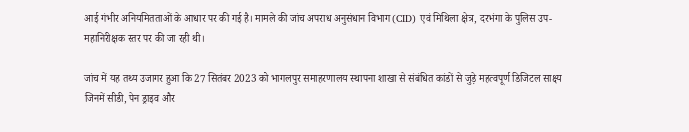आई गंभीर अनियमितताओं के आधार पर की गई है। मामले की जांच अपराध अनुसंधान विभाग (CID) एवं मिथिला क्षेत्र, दरभंगा के पुलिस उप-महानिरीक्षक स्तर पर की जा रही थी।

जांच में यह तथ्य उजागर हुआ कि 27 सितंबर 2023 को भागलपुर समाहरणालय स्थापना शाखा से संबंधित कांडों से जुड़े महत्वपूर्ण डिजिटल साक्ष्य  जिनमें सीडी, पेन ड्राइव और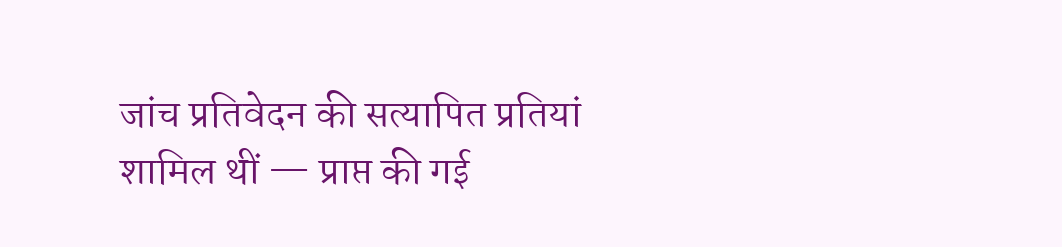जांच प्रतिवेदन की सत्यापित प्रतियां शामिल थीं — प्राप्त की गई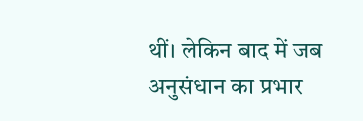थीं। लेकिन बाद में जब अनुसंधान का प्रभार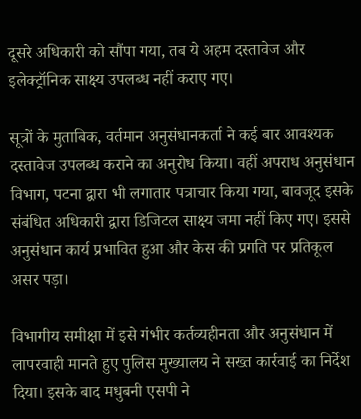दूसरे अधिकारी को सौंपा गया, तब ये अहम दस्तावेज और इलेक्ट्रॉनिक साक्ष्य उपलब्ध नहीं कराए गए।

सूत्रों के मुताबिक, वर्तमान अनुसंधानकर्ता ने कई बार आवश्यक दस्तावेज उपलब्ध कराने का अनुरोध किया। वहीं अपराध अनुसंधान विभाग, पटना द्वारा भी लगातार पत्राचार किया गया, बावजूद इसके संबंधित अधिकारी द्वारा डिजिटल साक्ष्य जमा नहीं किए गए। इससे अनुसंधान कार्य प्रभावित हुआ और केस की प्रगति पर प्रतिकूल असर पड़ा।

विभागीय समीक्षा में इसे गंभीर कर्तव्यहीनता और अनुसंधान में लापरवाही मानते हुए पुलिस मुख्यालय ने सख्त कार्रवाई का निर्देश दिया। इसके बाद मधुबनी एसपी ने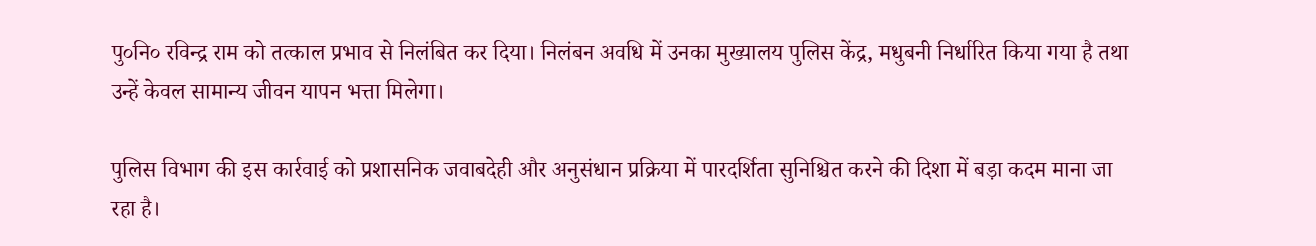पु०नि० रविन्द्र राम को तत्काल प्रभाव से निलंबित कर दिया। निलंबन अवधि में उनका मुख्यालय पुलिस केंद्र, मधुबनी निर्धारित किया गया है तथा उन्हें केवल सामान्य जीवन यापन भत्ता मिलेगा।

पुलिस विभाग की इस कार्रवाई को प्रशासनिक जवाबदेही और अनुसंधान प्रक्रिया में पारदर्शिता सुनिश्चित करने की दिशा में बड़ा कदम माना जा रहा है।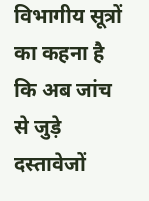विभागीय सूत्रों का कहना है कि अब जांच से जुड़े दस्तावेजों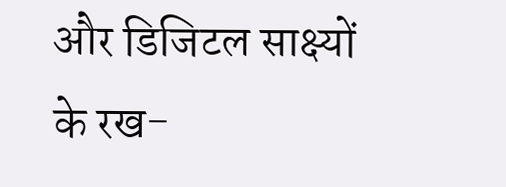और डिजिटल साक्ष्यों के रख-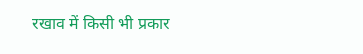रखाव में किसी भी प्रकार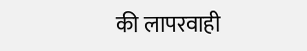की लापरवाही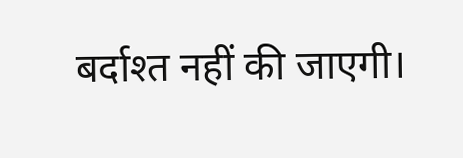बर्दाश्त नहीं की जाएगी।